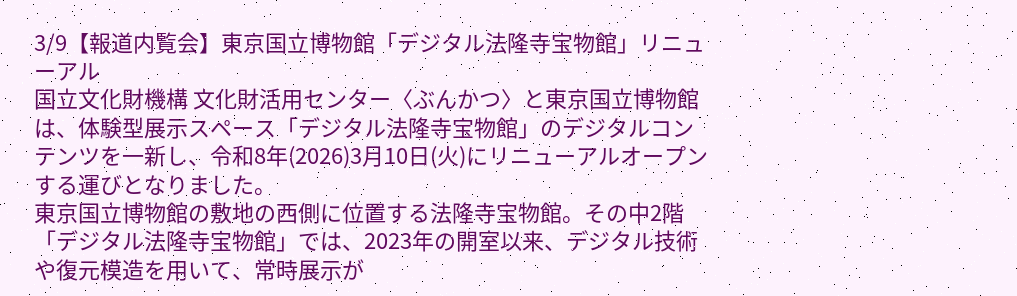3/9【報道内覧会】東京国立博物館「デジタル法隆寺宝物館」リニューアル
国立文化財機構 文化財活用センター〈ぶんかつ〉と東京国立博物館は、体験型展示スペース「デジタル法隆寺宝物館」のデジタルコンテンツを一新し、令和8年(2026)3月10日(火)にリニューアルオープンする運びとなりました。
東京国立博物館の敷地の西側に位置する法隆寺宝物館。その中2階「デジタル法隆寺宝物館」では、2023年の開室以来、デジタル技術や復元模造を用いて、常時展示が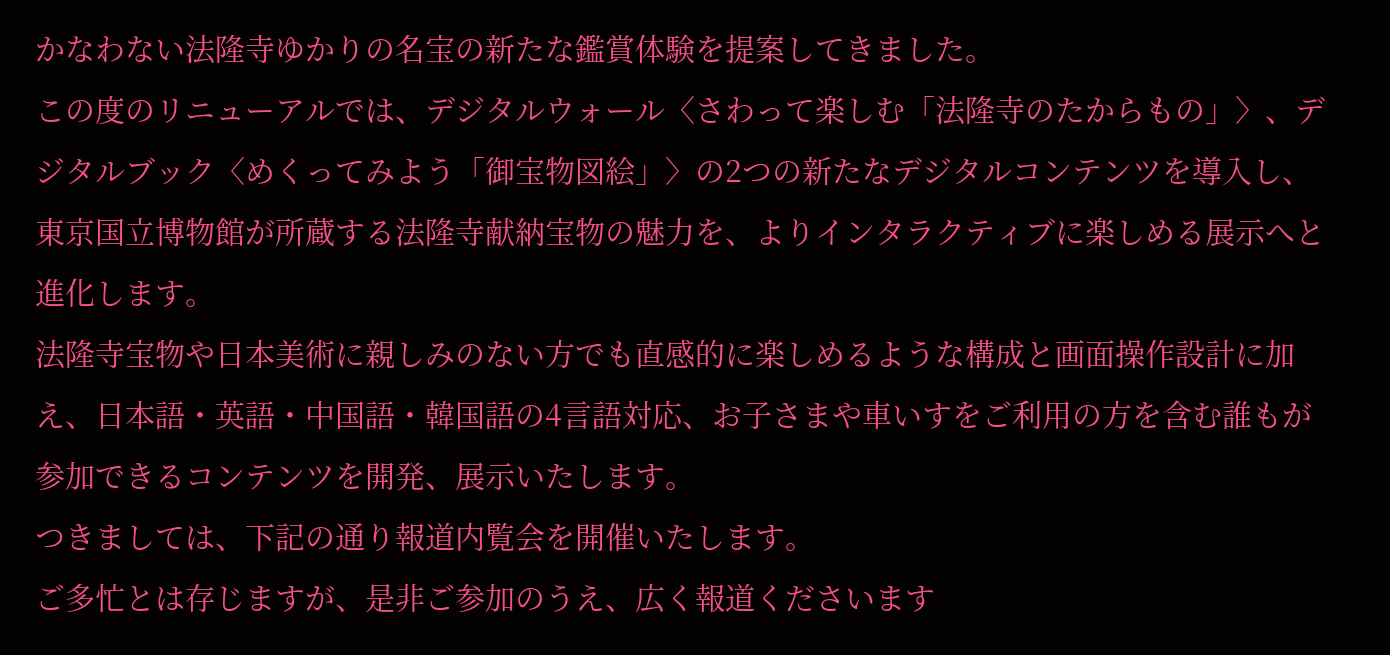かなわない法隆寺ゆかりの名宝の新たな鑑賞体験を提案してきました。
この度のリニューアルでは、デジタルウォール〈さわって楽しむ「法隆寺のたからもの」〉、デジタルブック〈めくってみよう「御宝物図絵」〉の2つの新たなデジタルコンテンツを導入し、東京国立博物館が所蔵する法隆寺献納宝物の魅力を、よりインタラクティブに楽しめる展示へと進化します。
法隆寺宝物や日本美術に親しみのない方でも直感的に楽しめるような構成と画面操作設計に加え、日本語・英語・中国語・韓国語の4言語対応、お子さまや車いすをご利用の方を含む誰もが参加できるコンテンツを開発、展示いたします。
つきましては、下記の通り報道内覧会を開催いたします。
ご多忙とは存じますが、是非ご参加のうえ、広く報道くださいます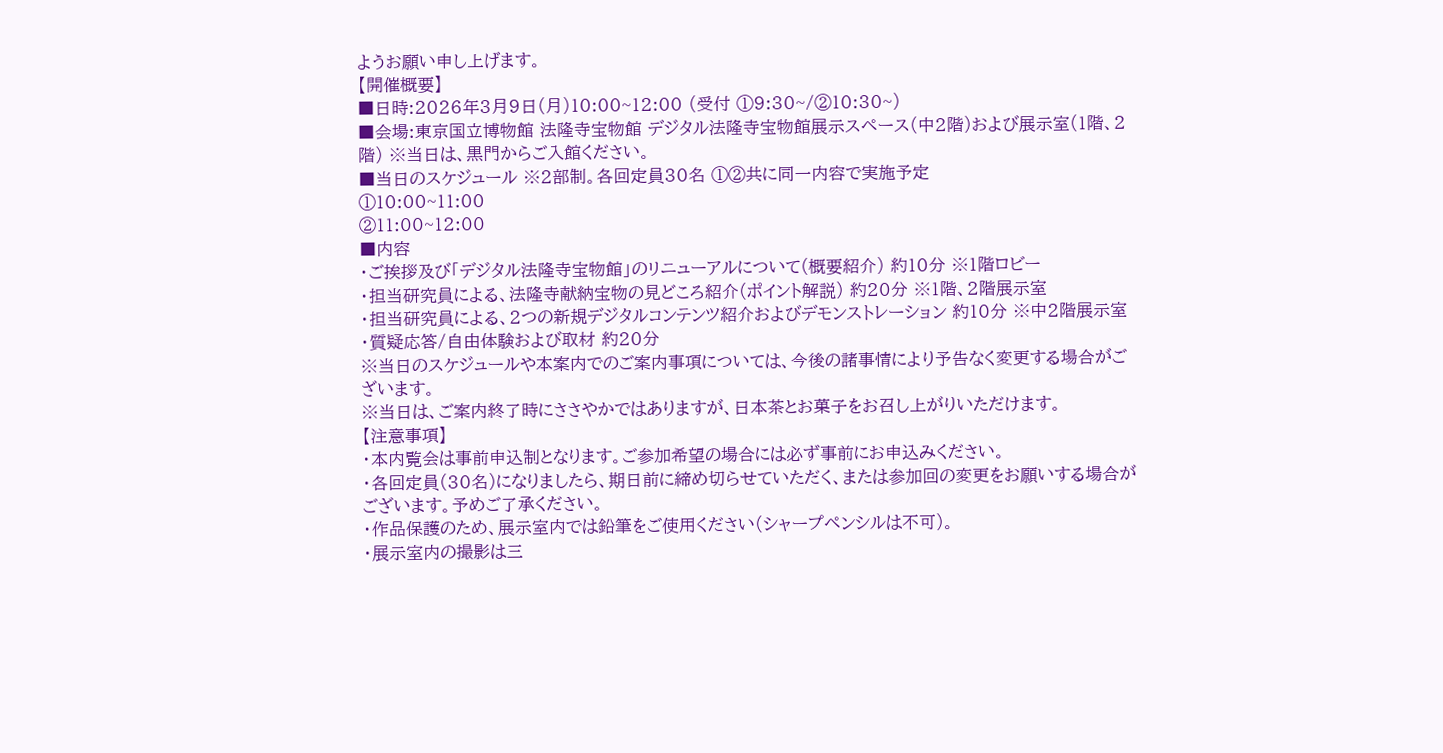ようお願い申し上げます。
【開催概要】
■日時:2026年3月9日(月)10:00~12:00 (受付 ①9:30~/②10:30~)
■会場:東京国立博物館 法隆寺宝物館 デジタル法隆寺宝物館展示スペース(中2階)および展示室(1階、2階) ※当日は、黒門からご入館ください。
■当日のスケジュール ※2部制。各回定員30名 ①②共に同一内容で実施予定
①10:00~11:00
②11:00~12:00
■内容
・ご挨拶及び「デジタル法隆寺宝物館」のリニューアルについて(概要紹介) 約10分 ※1階ロビー
・担当研究員による、法隆寺献納宝物の見どころ紹介(ポイント解説) 約20分 ※1階、2階展示室
・担当研究員による、2つの新規デジタルコンテンツ紹介およびデモンストレーション 約10分 ※中2階展示室
・質疑応答/自由体験および取材 約20分
※当日のスケジュールや本案内でのご案内事項については、今後の諸事情により予告なく変更する場合がございます。
※当日は、ご案内終了時にささやかではありますが、日本茶とお菓子をお召し上がりいただけます。
【注意事項】
・本内覧会は事前申込制となります。ご参加希望の場合には必ず事前にお申込みください。
・各回定員(30名)になりましたら、期日前に締め切らせていただく、または参加回の変更をお願いする場合がございます。予めご了承ください。
・作品保護のため、展示室内では鉛筆をご使用ください(シャープペンシルは不可)。
・展示室内の撮影は三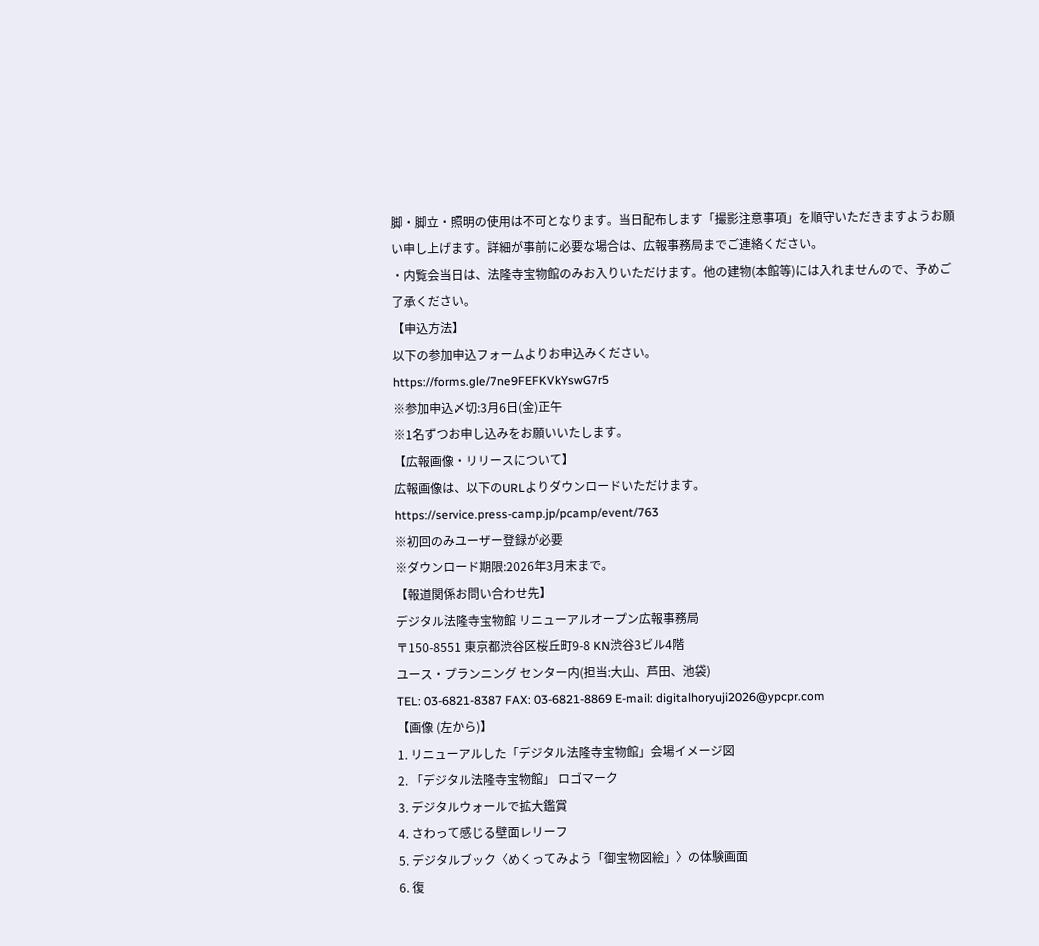脚・脚立・照明の使用は不可となります。当日配布します「撮影注意事項」を順守いただきますようお願い申し上げます。詳細が事前に必要な場合は、広報事務局までご連絡ください。
・内覧会当日は、法隆寺宝物館のみお入りいただけます。他の建物(本館等)には入れませんので、予めご了承ください。
【申込方法】
以下の参加申込フォームよりお申込みください。
https://forms.gle/7ne9FEFKVkYswG7r5
※参加申込〆切:3月6日(金)正午
※1名ずつお申し込みをお願いいたします。
【広報画像・リリースについて】
広報画像は、以下のURLよりダウンロードいただけます。
https://service.press-camp.jp/pcamp/event/763
※初回のみユーザー登録が必要
※ダウンロード期限:2026年3月末まで。
【報道関係お問い合わせ先】
デジタル法隆寺宝物館 リニューアルオープン広報事務局
〒150-8551 東京都渋谷区桜丘町9-8 KN渋谷3ビル4階
ユース・プランニング センター内(担当:大山、芦田、池袋)
TEL: 03-6821-8387 FAX: 03-6821-8869 E-mail: digitalhoryuji2026@ypcpr.com
【画像 (左から)】
1. リニューアルした「デジタル法隆寺宝物館」会場イメージ図
2. 「デジタル法隆寺宝物館」 ロゴマーク
3. デジタルウォールで拡大鑑賞
4. さわって感じる壁面レリーフ
5. デジタルブック〈めくってみよう「御宝物図絵」〉の体験画面
6. 復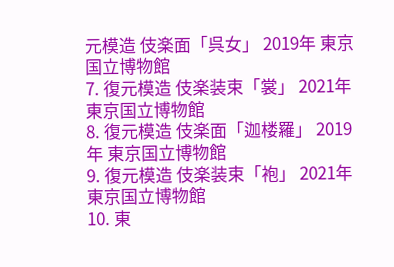元模造 伎楽面「呉女」 2019年 東京国立博物館
7. 復元模造 伎楽装束「裳」 2021年 東京国立博物館
8. 復元模造 伎楽面「迦楼羅」 2019年 東京国立博物館
9. 復元模造 伎楽装束「袍」 2021年 東京国立博物館
10. 東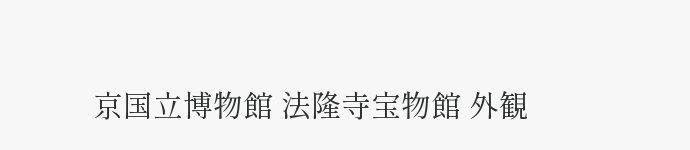京国立博物館 法隆寺宝物館 外観